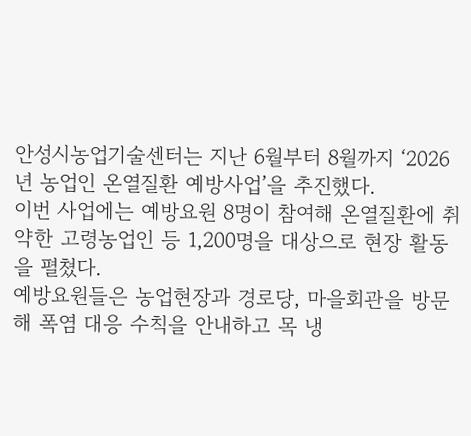안성시농업기술센터는 지난 6월부터 8월까지 ‘2026년 농업인 온열질환 예방사업’을 추진했다.
이번 사업에는 예방요원 8명이 참여해 온열질환에 취약한 고령농업인 등 1,200명을 대상으로 현장 활동을 펼쳤다.
예방요원들은 농업현장과 경로당, 마을회관을 방문해 폭염 대응 수칙을 안내하고 목 냉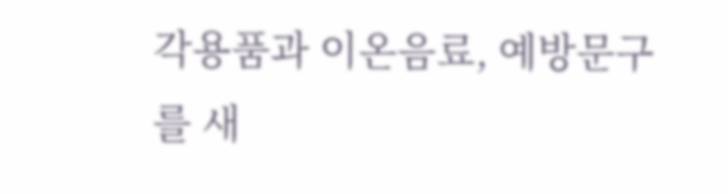각용품과 이온음료, 예방문구를 새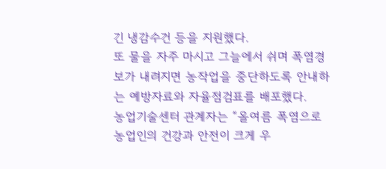긴 냉감수건 등을 지원했다.
또 물을 자주 마시고 그늘에서 쉬며 폭염경보가 내려지면 농작업을 중단하도록 안내하는 예방자료와 자율점검표를 배포했다.
농업기술센터 관계자는 “올여름 폭염으로 농업인의 건강과 안전이 크게 우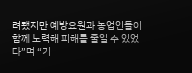려됐지만 예방요원과 농업인들이 함께 노력해 피해를 줄일 수 있었다”며 “기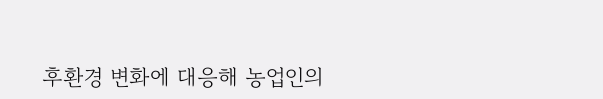후환경 변화에 대응해 농업인의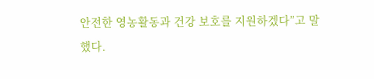안전한 영농활동과 건강 보호를 지원하겠다”고 말했다.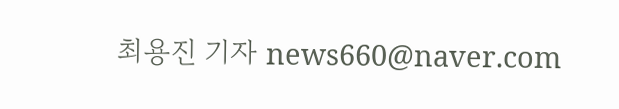최용진 기자 news660@naver.com